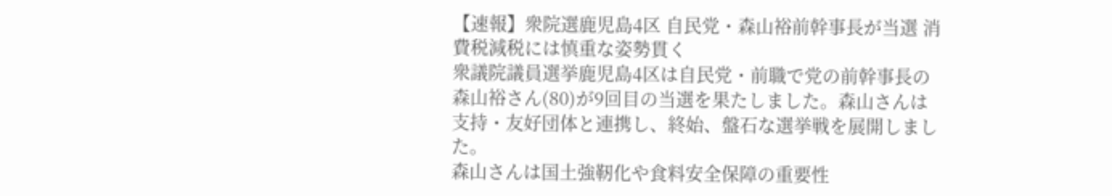【速報】衆院選鹿児島4区 自民党・森山裕前幹事長が当選 消費税減税には慎重な姿勢貫く
衆議院議員選挙鹿児島4区は自民党・前職で党の前幹事長の森山裕さん(80)が9回目の当選を果たしました。森山さんは支持・友好団体と連携し、終始、盤石な選挙戦を展開しました。
森山さんは国土強靭化や食料安全保障の重要性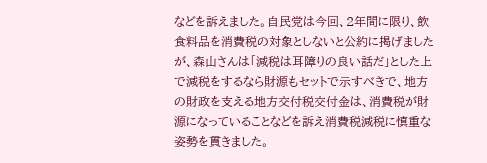などを訴えました。自民党は今回、2年間に限り、飲食料品を消費税の対象としないと公約に掲げましたが、森山さんは「減税は耳障りの良い話だ」とした上で減税をするなら財源もセットで示すべきで、地方の財政を支える地方交付税交付金は、消費税が財源になっていることなどを訴え消費税減税に慎重な姿勢を貫きました。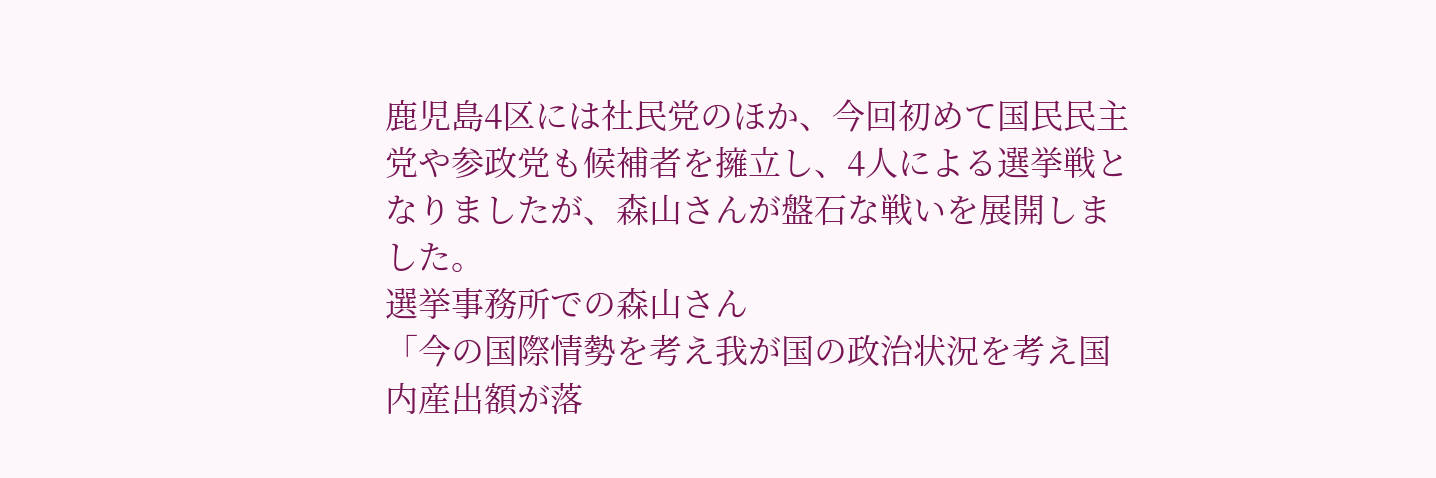鹿児島4区には社民党のほか、今回初めて国民民主党や参政党も候補者を擁立し、4人による選挙戦となりましたが、森山さんが盤石な戦いを展開しました。
選挙事務所での森山さん
「今の国際情勢を考え我が国の政治状況を考え国内産出額が落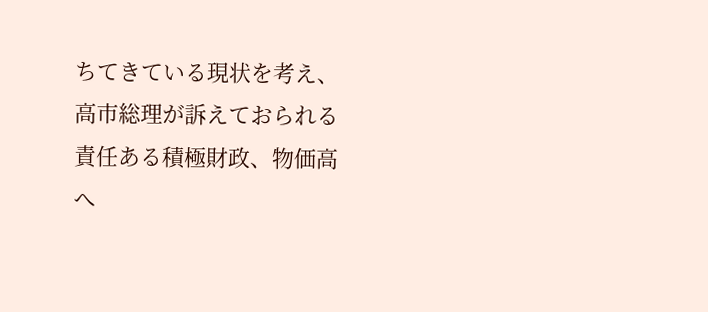ちてきている現状を考え、高市総理が訴えておられる責任ある積極財政、物価高へ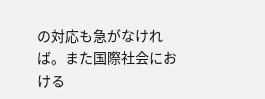の対応も急がなければ。また国際社会における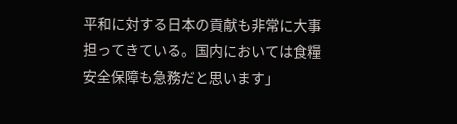平和に対する日本の貢献も非常に大事担ってきている。国内においては食糧安全保障も急務だと思います」